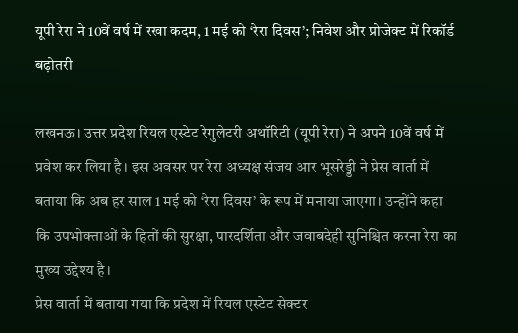यूपी रेरा ने 10वें वर्ष में रखा कदम, 1 मई को ‘रेरा दिवस’; निवेश और प्रोजेक्ट में रिकॉर्ड बढ़ोतरी

लखनऊ। उत्तर प्रदेश रियल एस्टेट रेगुलेटरी अथॉरिटी (यूपी रेरा) ने अपने 10वें वर्ष में प्रवेश कर लिया है। इस अवसर पर रेरा अध्यक्ष संजय आर भूसरेड्डी ने प्रेस वार्ता में बताया कि अब हर साल 1 मई को ‘रेरा दिवस’ के रूप में मनाया जाएगा। उन्होंने कहा कि उपभोक्ताओं के हितों की सुरक्षा, पारदर्शिता और जवाबदेही सुनिश्चित करना रेरा का मुख्य उद्देश्य है।
प्रेस वार्ता में बताया गया कि प्रदेश में रियल एस्टेट सेक्टर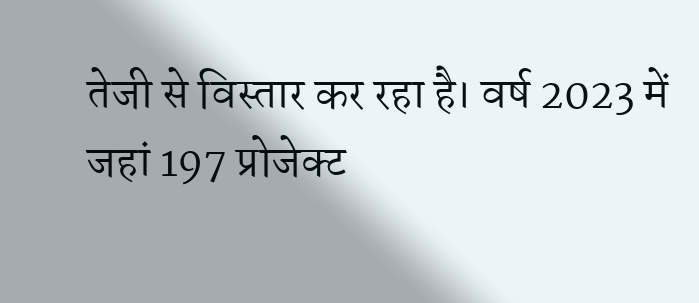तेजी से विस्तार कर रहा है। वर्ष 2023 में जहां 197 प्रोजेक्ट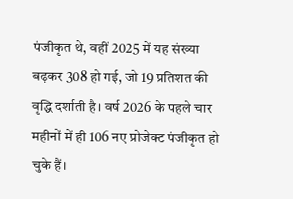पंजीकृत थे, वहीं 2025 में यह संख्या बढ़कर 308 हो गई, जो 19 प्रतिशत की वृद्धि दर्शाती है। वर्ष 2026 के पहले चार महीनों में ही 106 नए प्रोजेक्ट पंजीकृत हो चुके हैं।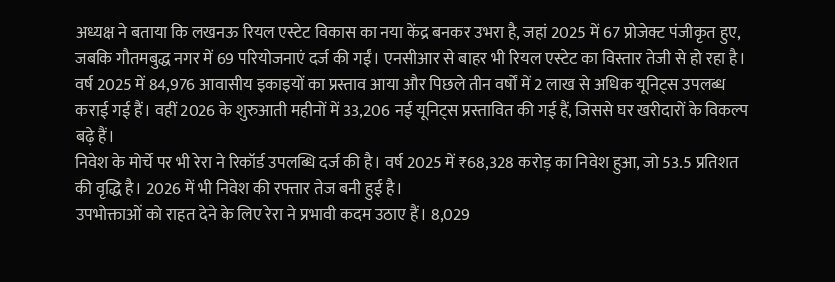अध्यक्ष ने बताया कि लखनऊ रियल एस्टेट विकास का नया केंद्र बनकर उभरा है, जहां 2025 में 67 प्रोजेक्ट पंजीकृत हुए, जबकि गौतमबुद्ध नगर में 69 परियोजनाएं दर्ज की गईं। एनसीआर से बाहर भी रियल एस्टेट का विस्तार तेजी से हो रहा है। वर्ष 2025 में 84,976 आवासीय इकाइयों का प्रस्ताव आया और पिछले तीन वर्षों में 2 लाख से अधिक यूनिट्स उपलब्ध कराई गई हैं। वहीं 2026 के शुरुआती महीनों में 33,206 नई यूनिट्स प्रस्तावित की गई हैं, जिससे घर खरीदारों के विकल्प बढ़े हैं।
निवेश के मोर्चे पर भी रेरा ने रिकॉर्ड उपलब्धि दर्ज की है। वर्ष 2025 में ₹68,328 करोड़ का निवेश हुआ, जो 53.5 प्रतिशत की वृद्धि है। 2026 में भी निवेश की रफ्तार तेज बनी हुई है।
उपभोक्ताओं को राहत देने के लिए रेरा ने प्रभावी कदम उठाए हैं। 8,029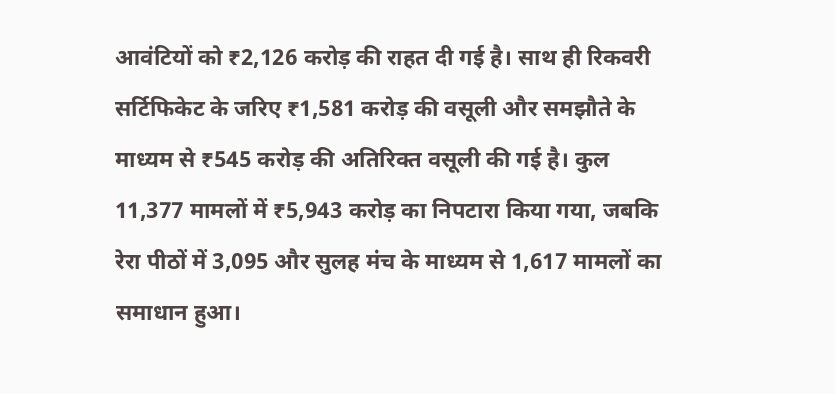आवंटियों को ₹2,126 करोड़ की राहत दी गई है। साथ ही रिकवरी सर्टिफिकेट के जरिए ₹1,581 करोड़ की वसूली और समझौते के माध्यम से ₹545 करोड़ की अतिरिक्त वसूली की गई है। कुल 11,377 मामलों में ₹5,943 करोड़ का निपटारा किया गया, जबकि रेरा पीठों में 3,095 और सुलह मंच के माध्यम से 1,617 मामलों का समाधान हुआ।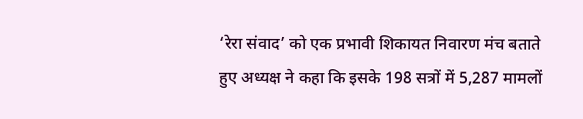‘रेरा संवाद’ को एक प्रभावी शिकायत निवारण मंच बताते हुए अध्यक्ष ने कहा कि इसके 198 सत्रों में 5,287 मामलों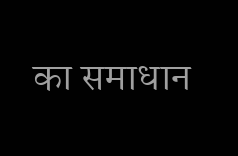का समाधान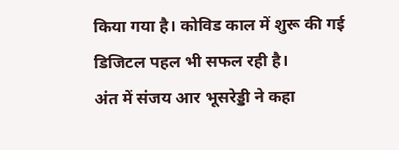किया गया है। कोविड काल में शुरू की गई डिजिटल पहल भी सफल रही है।
अंत में संजय आर भूसरेड्डी ने कहा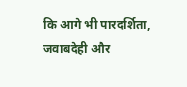कि आगे भी पारदर्शिता, जवाबदेही और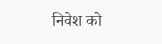निवेश को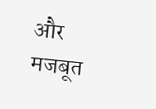और मजबूत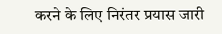करने के लिए निरंतर प्रयास जारी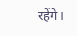रहेंगे।